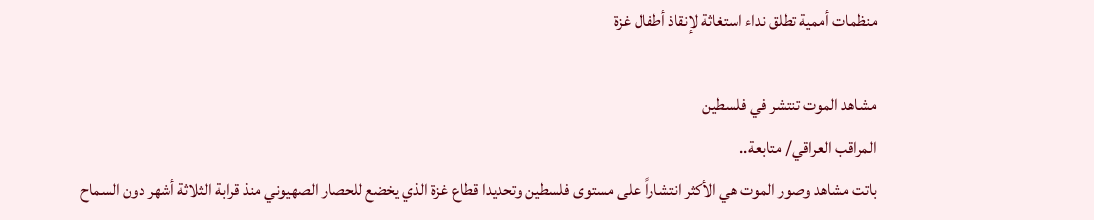منظمات أممية تطلق نداء استغاثة لإنقاذ أطفال غزة

مشاهد الموت تنتشر في فلسطين
المراقب العراقي/ متابعة..
باتت مشاهد وصور الموت هي الأكثر انتشاراً على مستوى فلسطين وتحديدا قطاع غزة الذي يخضع للحصار الصهيوني منذ قرابة الثلاثة أشهر دون السماح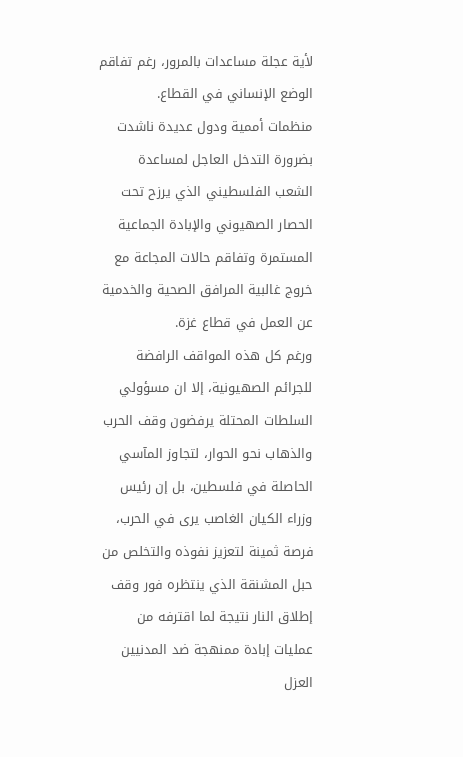لأية عجلة مساعدات بالمرور، رغم تفاقم الوضع الإنساني في القطاع.
منظمات أممية ودول عديدة ناشدت بضرورة التدخل العاجل لمساعدة الشعب الفلسطيني الذي يرزح تحت الحصار الصهيوني والإبادة الجماعية المستمرة وتفاقم حالات المجاعة مع خروج غالبية المرافق الصحية والخدمية عن العمل في قطاع غزة.
ورغم كل هذه المواقف الرافضة للجرائم الصهيونية، إلا ان مسؤولي السلطات المحتلة يرفضون وقف الحرب والذهاب نحو الحوار، لتجاوز المآسي الحاصلة في فلسطين، بل إن رئيس وزراء الكيان الغاصب يرى في الحرب، فرصة ثمينة لتعزيز نفوذه والتخلص من حبل المشنقة الذي ينتظره فور وقف إطلاق النار نتيجة لما اقترفه من عمليات إبادة ممنهجة ضد المدنيين العزل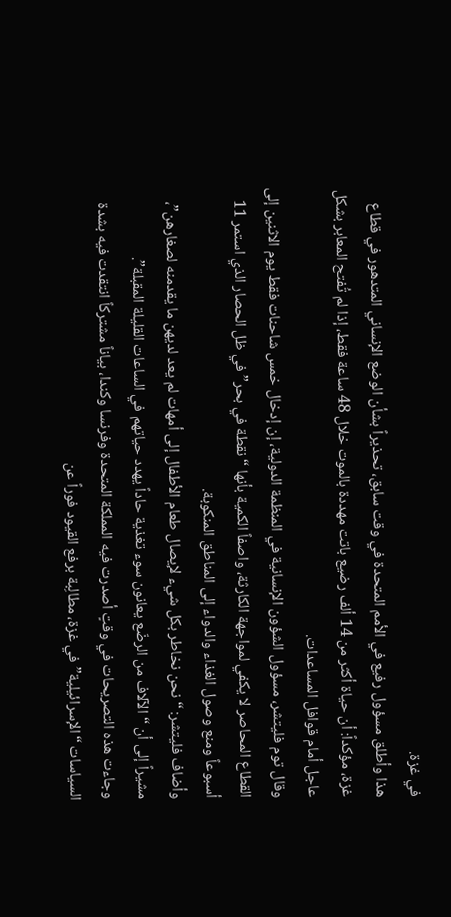في غزة.
هذا وأطلق مسؤول رفيع في الأمم المتحدة في وقت سابق، تحذيراً بشأن الوضع الإنساني المتدهور في قطاع غزة، مؤكداً: أن حياة أكثر من 14 ألف رضيع باتت مهددة بالموت خلال 48 ساعة فقط، إذا لم تُفتح المعابر بشكل عاجل أمام قوافل المساعدات.
وقال توم فليتشر، مسؤول الشؤون الإنسانية في المنظمة الدولية، إن إدخال خمس شاحنات فقط يوم الاثنين إلى القطاع المحاصر لا يكفي لمواجهة الكارثة، واصفاً الكمية بأنها “نقطة في بحر” في ظل الحصار الذي استمر 11 أسبوعاً ومنع وصول الغذاء والدواء إلى المناطق المنكوبة.
وأضاف فليتشر: “نحن نخاطر بكل شيء لإيصال طعام الأطفال إلى أمهات لم يعد لديهن ما يقدمنه لصغارهن”، مشيراً إلى أن “الآلاف من الرضّع يعانون سوء تغذية حاداً يهدد حياتهم في الساعات القليلة المقبلة”.
وجاءت هذه التصريحات في وقتٍ أصدرت فيه المملكة المتحدة وفرنسا وكندا، بياناً مشتركاً انتقدت فيه بشدة السياسات “الإسرائيلية” في غزة، مطالِبة برفع القيود فوراً عن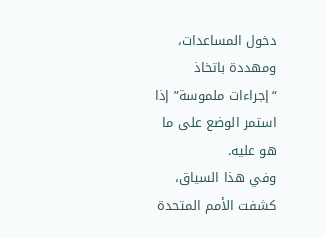دخول المساعدات، ومهددة باتخاذ “إجراءات ملموسة” إذا استمر الوضع على ما هو عليه.
وفي هذا السياق، كشفت الأمم المتحدة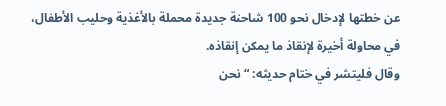عن خطتها لإدخال نحو 100 شاحنة جديدة محملة بالأغذية وحليب الأطفال، في محاولة أخيرة لإنقاذ ما يمكن إنقاذه.
وقال فليتشر في ختام حديثه: “نحن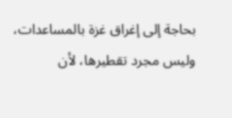بحاجة إلى إغراق غزة بالمساعدات، وليس مجرد تقطيرها، لأن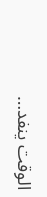الوقت ينفد…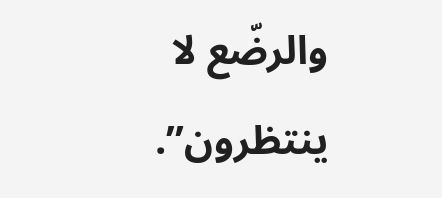والرضّع لا ينتظرون”.